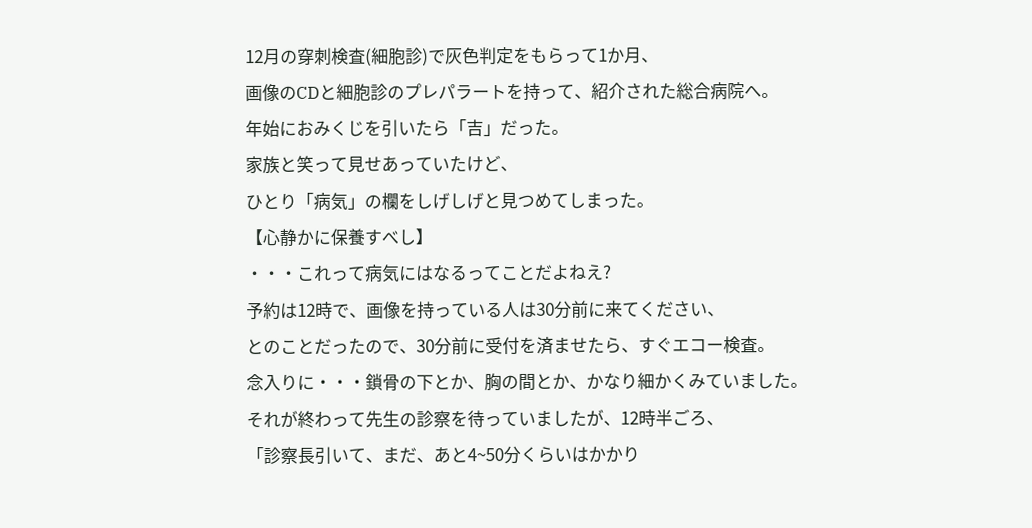12月の穿刺検査(細胞診)で灰色判定をもらって1か月、
画像のCDと細胞診のプレパラートを持って、紹介された総合病院へ。
年始におみくじを引いたら「吉」だった。
家族と笑って見せあっていたけど、
ひとり「病気」の欄をしげしげと見つめてしまった。
【心静かに保養すべし】
・・・これって病気にはなるってことだよねえ?
予約は12時で、画像を持っている人は30分前に来てください、
とのことだったので、30分前に受付を済ませたら、すぐエコー検査。
念入りに・・・鎖骨の下とか、胸の間とか、かなり細かくみていました。
それが終わって先生の診察を待っていましたが、12時半ごろ、
「診察長引いて、まだ、あと4~50分くらいはかかり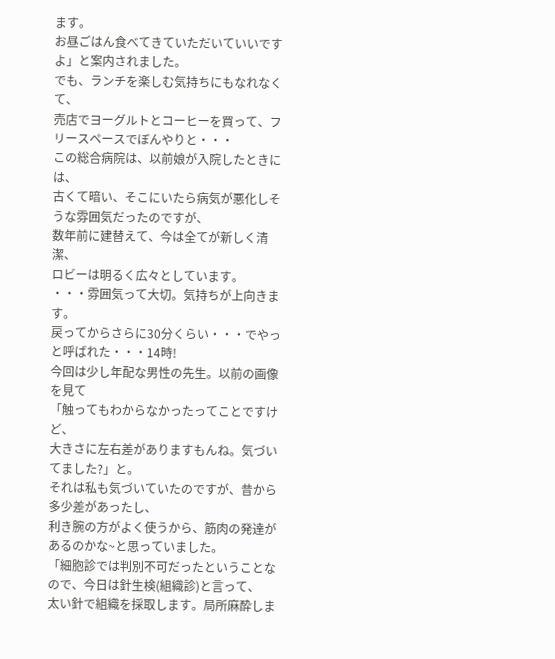ます。
お昼ごはん食べてきていただいていいですよ」と案内されました。
でも、ランチを楽しむ気持ちにもなれなくて、
売店でヨーグルトとコーヒーを買って、フリースペースでぼんやりと・・・
この総合病院は、以前娘が入院したときには、
古くて暗い、そこにいたら病気が悪化しそうな雰囲気だったのですが、
数年前に建替えて、今は全てが新しく清潔、
ロビーは明るく広々としています。
・・・雰囲気って大切。気持ちが上向きます。
戻ってからさらに30分くらい・・・でやっと呼ばれた・・・14時!
今回は少し年配な男性の先生。以前の画像を見て
「触ってもわからなかったってことですけど、
大きさに左右差がありますもんね。気づいてました?」と。
それは私も気づいていたのですが、昔から多少差があったし、
利き腕の方がよく使うから、筋肉の発達があるのかな~と思っていました。
「細胞診では判別不可だったということなので、今日は針生検(組織診)と言って、
太い針で組織を採取します。局所麻酔しま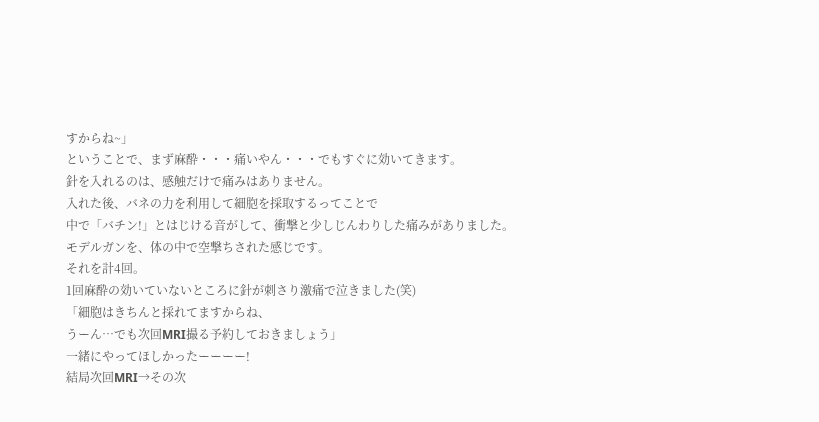すからね~」
ということで、まず麻酔・・・痛いやん・・・でもすぐに効いてきます。
針を入れるのは、感触だけで痛みはありません。
入れた後、バネの力を利用して細胞を採取するってことで
中で「バチン!」とはじける音がして、衝撃と少しじんわりした痛みがありました。
モデルガンを、体の中で空撃ちされた感じです。
それを計4回。
1回麻酔の効いていないところに針が刺さり激痛で泣きました(笑)
「細胞はきちんと採れてますからね、
うーん…でも次回MRI撮る予約しておきましょう」
一緒にやってほしかったーーーー!
結局次回MRI→その次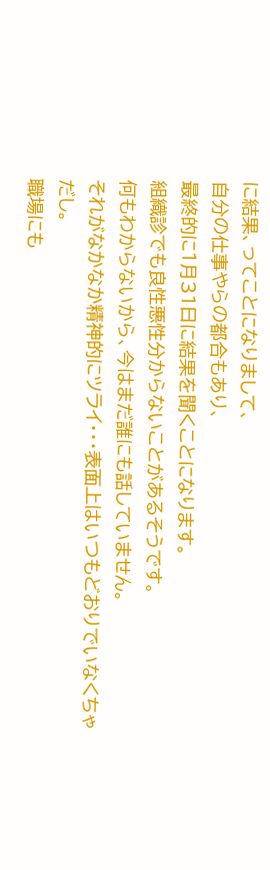に結果、ってことになりまして、
自分の仕事やらの都合もあり、
最終的に1月31日に結果を聞くことになります。
組織診でも良性悪性分からないことがあるそうです。
何もわからないから、今はまだ誰にも話していません。
それがなかなか精神的にツライ・・・表面上はいつもどおりでいなくちゃだし。
職場にも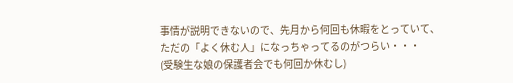事情が説明できないので、先月から何回も休暇をとっていて、
ただの「よく休む人」になっちゃってるのがつらい・・・
(受験生な娘の保護者会でも何回か休むし)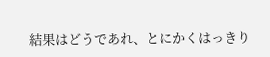結果はどうであれ、とにかくはっきり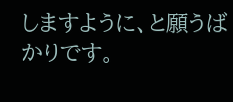しますように、と願うばかりです。